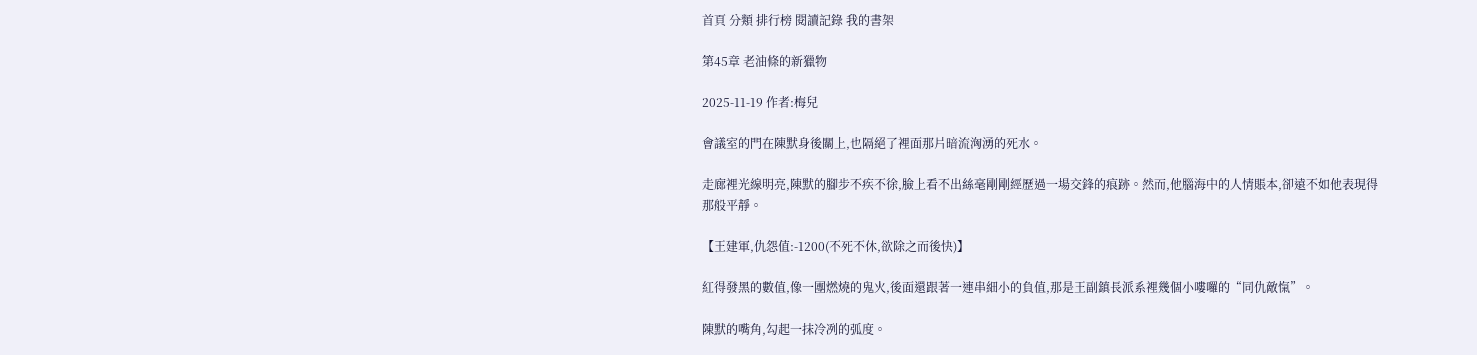首頁 分類 排行榜 閱讀記錄 我的書架

第45章 老油條的新獵物

2025-11-19 作者:梅兒

會議室的門在陳默身後關上,也隔絕了裡面那片暗流洶湧的死水。

走廊裡光線明亮,陳默的腳步不疾不徐,臉上看不出絲毫剛剛經歷過一場交鋒的痕跡。然而,他腦海中的人情賬本,卻遠不如他表現得那般平靜。

【王建軍,仇怨值:-1200(不死不休,欲除之而後快)】

紅得發黑的數值,像一團燃燒的鬼火,後面還跟著一連串細小的負值,那是王副鎮長派系裡幾個小嘍囉的“同仇敵愾”。

陳默的嘴角,勾起一抹冷冽的弧度。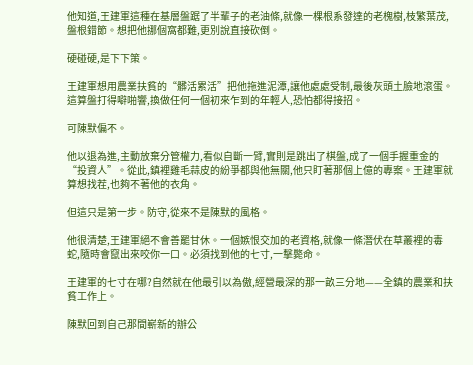他知道,王建軍這種在基層盤踞了半輩子的老油條,就像一棵根系發達的老槐樹,枝繁葉茂,盤根錯節。想把他挪個窩都難,更別說直接砍倒。

硬碰硬,是下下策。

王建軍想用農業扶貧的“髒活累活”把他拖進泥潭,讓他處處受制,最後灰頭土臉地滾蛋。這算盤打得噼啪響,換做任何一個初來乍到的年輕人,恐怕都得接招。

可陳默偏不。

他以退為進,主動放棄分管權力,看似自斷一臂,實則是跳出了棋盤,成了一個手握重金的“投資人”。從此,鎮裡雞毛蒜皮的紛爭都與他無關,他只盯著那個上億的專案。王建軍就算想找茬,也夠不著他的衣角。

但這只是第一步。防守,從來不是陳默的風格。

他很清楚,王建軍絕不會善罷甘休。一個嫉恨交加的老資格,就像一條潛伏在草叢裡的毒蛇,隨時會竄出來咬你一口。必須找到他的七寸,一擊斃命。

王建軍的七寸在哪?自然就在他最引以為傲,經營最深的那一畝三分地——全鎮的農業和扶貧工作上。

陳默回到自己那間嶄新的辦公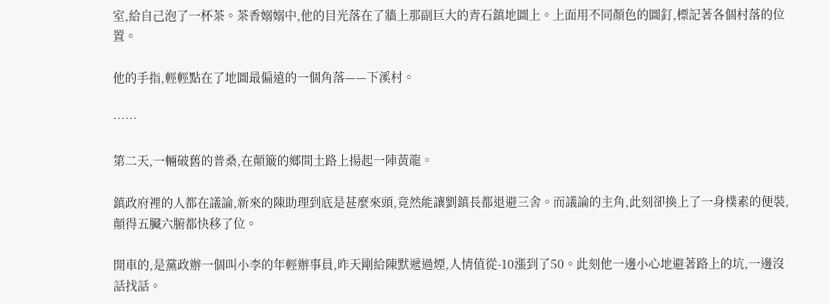室,給自己泡了一杯茶。茶香嫋嫋中,他的目光落在了牆上那副巨大的青石鎮地圖上。上面用不同顏色的圖釘,標記著各個村落的位置。

他的手指,輕輕點在了地圖最偏遠的一個角落——下溪村。

……

第二天,一輛破舊的普桑,在顛簸的鄉間土路上揚起一陣黃龍。

鎮政府裡的人都在議論,新來的陳助理到底是甚麼來頭,竟然能讓劉鎮長都退避三舍。而議論的主角,此刻卻換上了一身樸素的便裝,顛得五臟六腑都快移了位。

開車的,是黨政辦一個叫小李的年輕辦事員,昨天剛給陳默遞過煙,人情值從-10漲到了50。此刻他一邊小心地避著路上的坑,一邊沒話找話。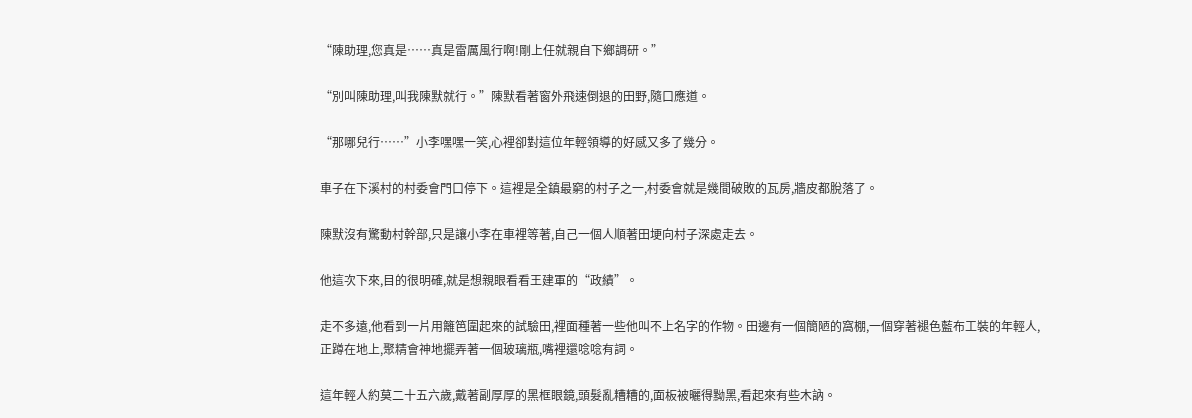“陳助理,您真是……真是雷厲風行啊!剛上任就親自下鄉調研。”

“別叫陳助理,叫我陳默就行。”陳默看著窗外飛速倒退的田野,隨口應道。

“那哪兒行……”小李嘿嘿一笑,心裡卻對這位年輕領導的好感又多了幾分。

車子在下溪村的村委會門口停下。這裡是全鎮最窮的村子之一,村委會就是幾間破敗的瓦房,牆皮都脫落了。

陳默沒有驚動村幹部,只是讓小李在車裡等著,自己一個人順著田埂向村子深處走去。

他這次下來,目的很明確,就是想親眼看看王建軍的“政績”。

走不多遠,他看到一片用籬笆圍起來的試驗田,裡面種著一些他叫不上名字的作物。田邊有一個簡陋的窩棚,一個穿著褪色藍布工裝的年輕人,正蹲在地上,聚精會神地擺弄著一個玻璃瓶,嘴裡還唸唸有詞。

這年輕人約莫二十五六歲,戴著副厚厚的黑框眼鏡,頭髮亂糟糟的,面板被曬得黝黑,看起來有些木訥。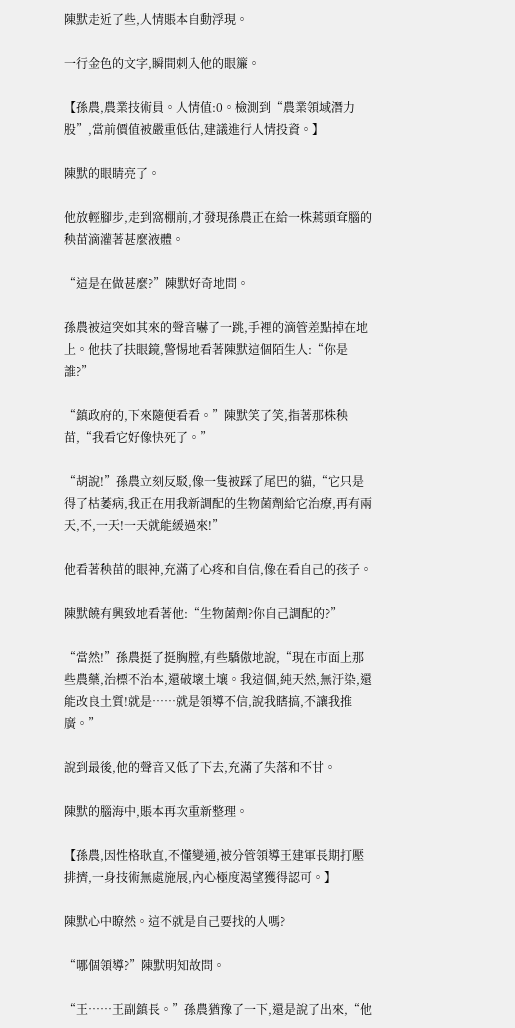陳默走近了些,人情賬本自動浮現。

一行金色的文字,瞬間刺入他的眼簾。

【孫農,農業技術員。人情值:0。檢測到“農業領域潛力股”,當前價值被嚴重低估,建議進行人情投資。】

陳默的眼睛亮了。

他放輕腳步,走到窩棚前,才發現孫農正在給一株蔫頭耷腦的秧苗滴灌著甚麼液體。

“這是在做甚麼?”陳默好奇地問。

孫農被這突如其來的聲音嚇了一跳,手裡的滴管差點掉在地上。他扶了扶眼鏡,警惕地看著陳默這個陌生人:“你是誰?”

“鎮政府的,下來隨便看看。”陳默笑了笑,指著那株秧苗,“我看它好像快死了。”

“胡說!”孫農立刻反駁,像一隻被踩了尾巴的貓,“它只是得了枯萎病,我正在用我新調配的生物菌劑給它治療,再有兩天,不,一天!一天就能緩過來!”

他看著秧苗的眼神,充滿了心疼和自信,像在看自己的孩子。

陳默饒有興致地看著他:“生物菌劑?你自己調配的?”

“當然!”孫農挺了挺胸膛,有些驕傲地說,“現在市面上那些農藥,治標不治本,還破壞土壤。我這個,純天然,無汙染,還能改良土質!就是……就是領導不信,說我瞎搞,不讓我推廣。”

說到最後,他的聲音又低了下去,充滿了失落和不甘。

陳默的腦海中,賬本再次重新整理。

【孫農,因性格耿直,不懂變通,被分管領導王建軍長期打壓排擠,一身技術無處施展,內心極度渴望獲得認可。】

陳默心中瞭然。這不就是自己要找的人嗎?

“哪個領導?”陳默明知故問。

“王……王副鎮長。”孫農猶豫了一下,還是說了出來,“他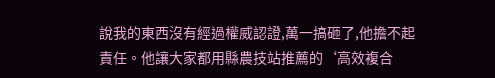說我的東西沒有經過權威認證,萬一搞砸了,他擔不起責任。他讓大家都用縣農技站推薦的‘高效複合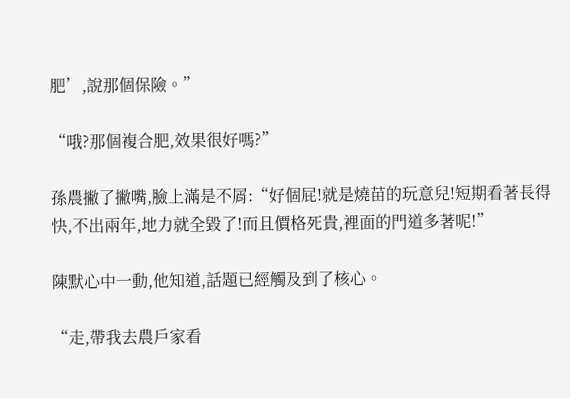肥’,說那個保險。”

“哦?那個複合肥,效果很好嗎?”

孫農撇了撇嘴,臉上滿是不屑:“好個屁!就是燒苗的玩意兒!短期看著長得快,不出兩年,地力就全毀了!而且價格死貴,裡面的門道多著呢!”

陳默心中一動,他知道,話題已經觸及到了核心。

“走,帶我去農戶家看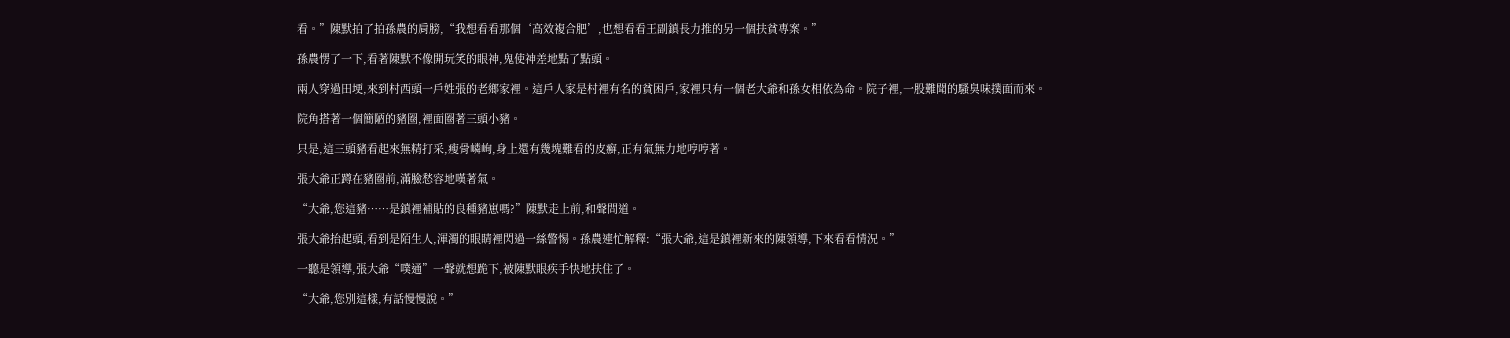看。”陳默拍了拍孫農的肩膀,“我想看看那個‘高效複合肥’,也想看看王副鎮長力推的另一個扶貧專案。”

孫農愣了一下,看著陳默不像開玩笑的眼神,鬼使神差地點了點頭。

兩人穿過田埂,來到村西頭一戶姓張的老鄉家裡。這戶人家是村裡有名的貧困戶,家裡只有一個老大爺和孫女相依為命。院子裡,一股難聞的騷臭味撲面而來。

院角搭著一個簡陋的豬圈,裡面圈著三頭小豬。

只是,這三頭豬看起來無精打采,瘦骨嶙峋,身上還有幾塊難看的皮癬,正有氣無力地哼哼著。

張大爺正蹲在豬圈前,滿臉愁容地嘆著氣。

“大爺,您這豬……是鎮裡補貼的良種豬崽嗎?”陳默走上前,和聲問道。

張大爺抬起頭,看到是陌生人,渾濁的眼睛裡閃過一絲警惕。孫農連忙解釋:“張大爺,這是鎮裡新來的陳領導,下來看看情況。”

一聽是領導,張大爺“噗通”一聲就想跪下,被陳默眼疾手快地扶住了。

“大爺,您別這樣,有話慢慢說。”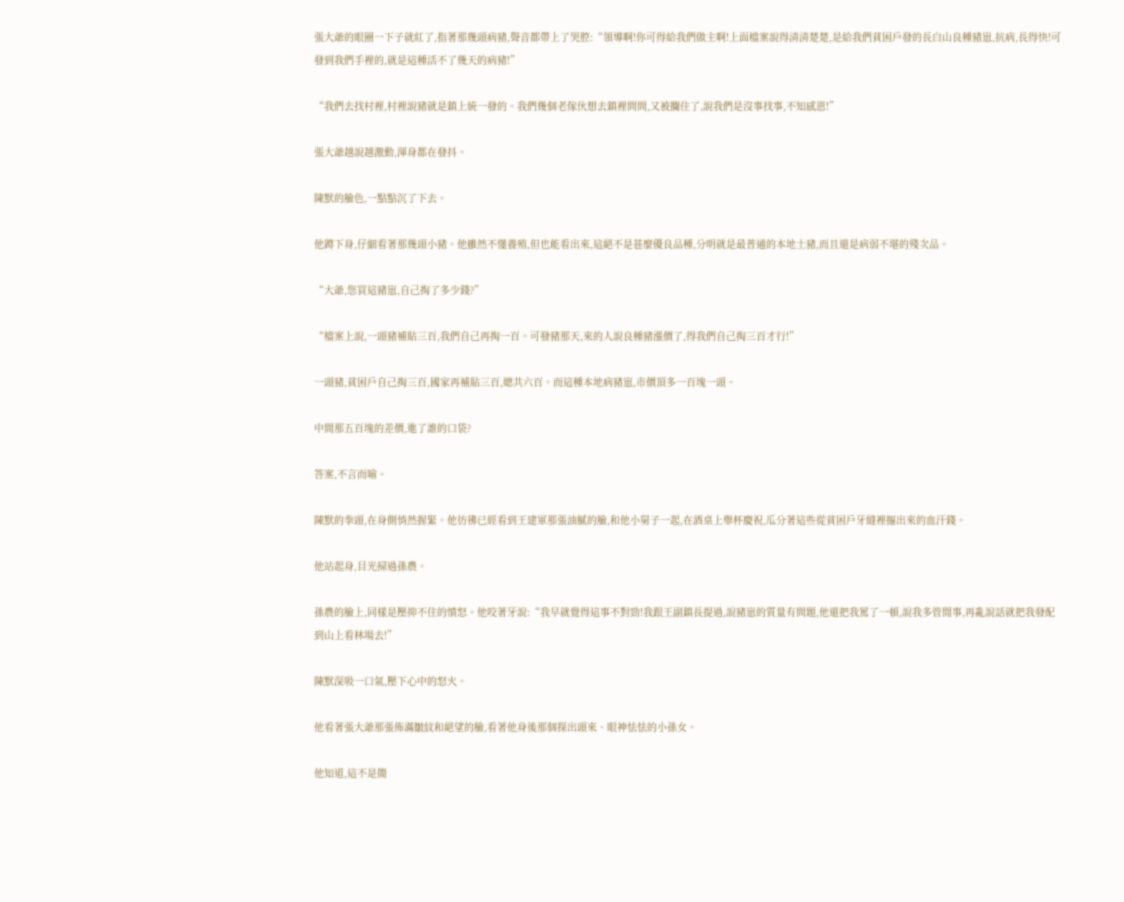張大爺的眼圈一下子就紅了,指著那幾頭病豬,聲音都帶上了哭腔:“領導啊!你可得給我們做主啊!上面檔案說得清清楚楚,是給我們貧困戶發的長白山良種豬崽,抗病,長得快!可發到我們手裡的,就是這種活不了幾天的病豬!”

“我們去找村裡,村裡說豬就是鎮上統一發的。我們幾個老傢伙想去鎮裡問問,又被攔住了,說我們是沒事找事,不知感恩!”

張大爺越說越激動,渾身都在發抖。

陳默的臉色,一點點沉了下去。

他蹲下身,仔細看著那幾頭小豬。他雖然不懂養殖,但也能看出來,這絕不是甚麼優良品種,分明就是最普通的本地土豬,而且還是病弱不堪的殘次品。

“大爺,您買這豬崽,自己掏了多少錢?”

“檔案上說,一頭豬補貼三百,我們自己再掏一百。可發豬那天,來的人說良種豬漲價了,得我們自己掏三百才行!”

一頭豬,貧困戶自己掏三百,國家再補貼三百,總共六百。而這種本地病豬崽,市價頂多一百塊一頭。

中間那五百塊的差價,進了誰的口袋?

答案,不言而喻。

陳默的拳頭,在身側悄然握緊。他彷彿已經看到王建軍那張油膩的臉,和他小舅子一起,在酒桌上舉杯慶祝,瓜分著這些從貧困戶牙縫裡摳出來的血汗錢。

他站起身,目光掃過孫農。

孫農的臉上,同樣是壓抑不住的憤怒。他咬著牙說:“我早就覺得這事不對勁!我跟王副鎮長提過,說豬崽的質量有問題,他還把我罵了一頓,說我多管閒事,再亂說話就把我發配到山上看林場去!”

陳默深吸一口氣,壓下心中的怒火。

他看著張大爺那張佈滿皺紋和絕望的臉,看著他身後那個探出頭來、眼神怯怯的小孫女。

他知道,這不是簡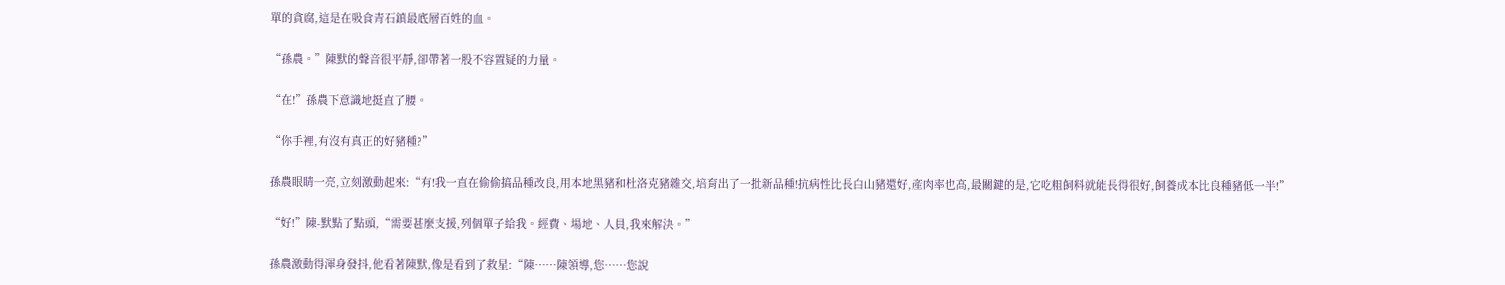單的貪腐,這是在吸食青石鎮最底層百姓的血。

“孫農。”陳默的聲音很平靜,卻帶著一股不容置疑的力量。

“在!”孫農下意識地挺直了腰。

“你手裡,有沒有真正的好豬種?”

孫農眼睛一亮,立刻激動起來:“有!我一直在偷偷搞品種改良,用本地黑豬和杜洛克豬雜交,培育出了一批新品種!抗病性比長白山豬還好,產肉率也高,最關鍵的是,它吃粗飼料就能長得很好,飼養成本比良種豬低一半!”

“好!”陳-默點了點頭,“需要甚麼支援,列個單子給我。經費、場地、人員,我來解決。”

孫農激動得渾身發抖,他看著陳默,像是看到了救星:“陳……陳領導,您……您說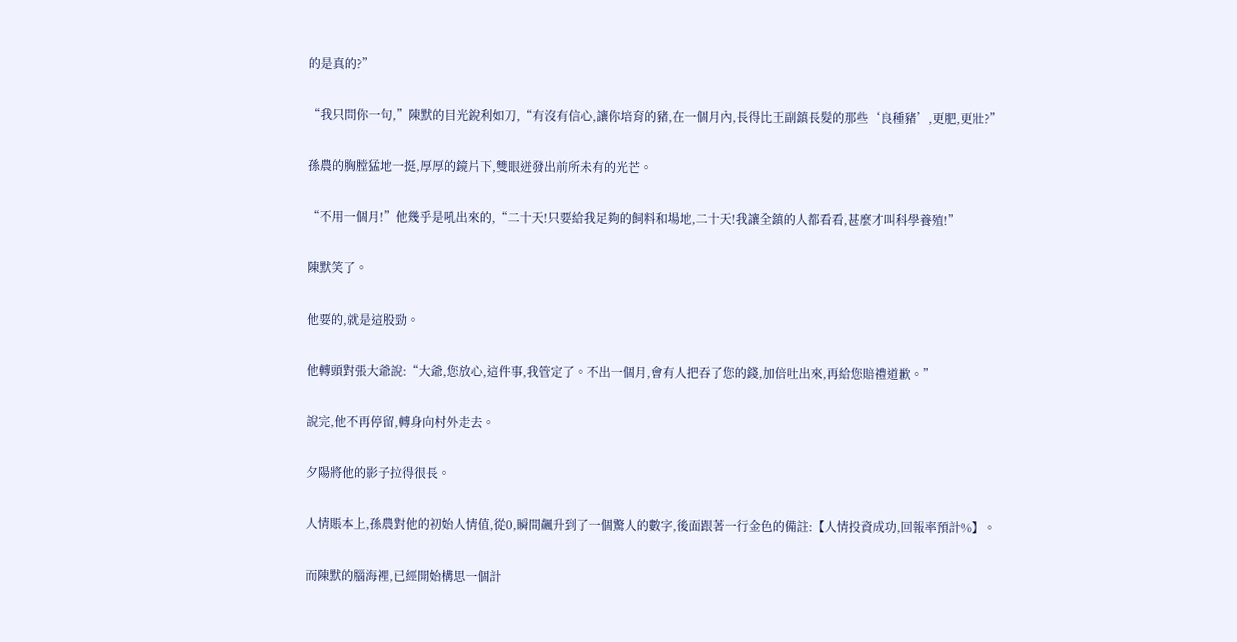的是真的?”

“我只問你一句,”陳默的目光銳利如刀,“有沒有信心,讓你培育的豬,在一個月內,長得比王副鎮長髮的那些‘良種豬’,更肥,更壯?”

孫農的胸膛猛地一挺,厚厚的鏡片下,雙眼迸發出前所未有的光芒。

“不用一個月!”他幾乎是吼出來的,“二十天!只要給我足夠的飼料和場地,二十天!我讓全鎮的人都看看,甚麼才叫科學養殖!”

陳默笑了。

他要的,就是這股勁。

他轉頭對張大爺說:“大爺,您放心,這件事,我管定了。不出一個月,會有人把吞了您的錢,加倍吐出來,再給您賠禮道歉。”

說完,他不再停留,轉身向村外走去。

夕陽將他的影子拉得很長。

人情賬本上,孫農對他的初始人情值,從0,瞬間飆升到了一個驚人的數字,後面跟著一行金色的備註:【人情投資成功,回報率預計%】。

而陳默的腦海裡,已經開始構思一個計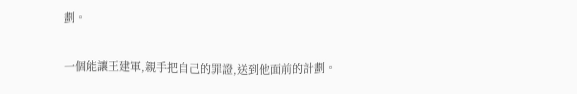劃。

一個能讓王建軍,親手把自己的罪證,送到他面前的計劃。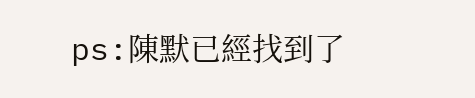ps:陳默已經找到了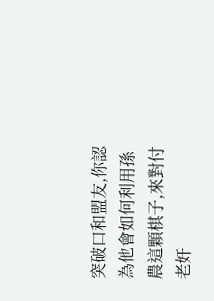突破口和盟友,你認為他會如何利用孫農這顆棋子,來對付老奸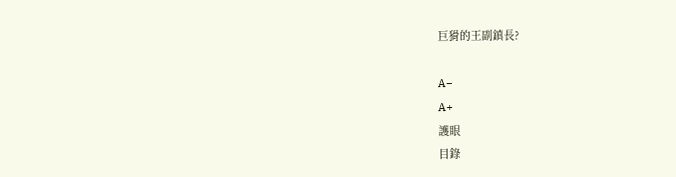巨猾的王副鎮長?

A−
A+
護眼
目錄